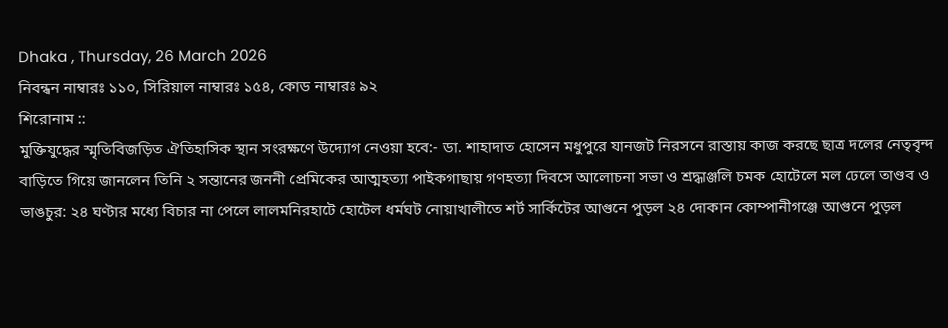Dhaka , Thursday, 26 March 2026
নিবন্ধন নাম্বারঃ ১১০, সিরিয়াল নাম্বারঃ ১৫৪, কোড নাম্বারঃ ৯২
শিরোনাম ::
মুক্তিযুদ্ধের স্মৃতিবিজড়িত ঐতিহাসিক স্থান সংরক্ষণে উদ্যোগ নেওয়া হবে:- ডা. শাহাদাত হোসেন মধুপুরে যানজট নিরসনে রাস্তায় কাজ করছে ছাত্র দলের নেতৃবৃন্দ বাড়িতে গিয়ে জানলেন তিনি ২ সন্তানের জননী প্রেমিকের আত্মহত্যা পাইকগাছায় গণহত্যা দিবসে আলোচনা সভা ও শ্রদ্ধাঞ্জলি চমক হোটেলে মল ঢেলে তাণ্ডব ও ভাঙচুর: ২৪ ঘণ্টার মধ্যে বিচার না পেলে লালমনিরহাটে হোটেল ধর্মঘট নোয়াখালীতে শর্ট সার্কিটের আগুনে পুড়ল ২৪ দোকান কোম্পানীগঞ্জে আগুনে পুড়ল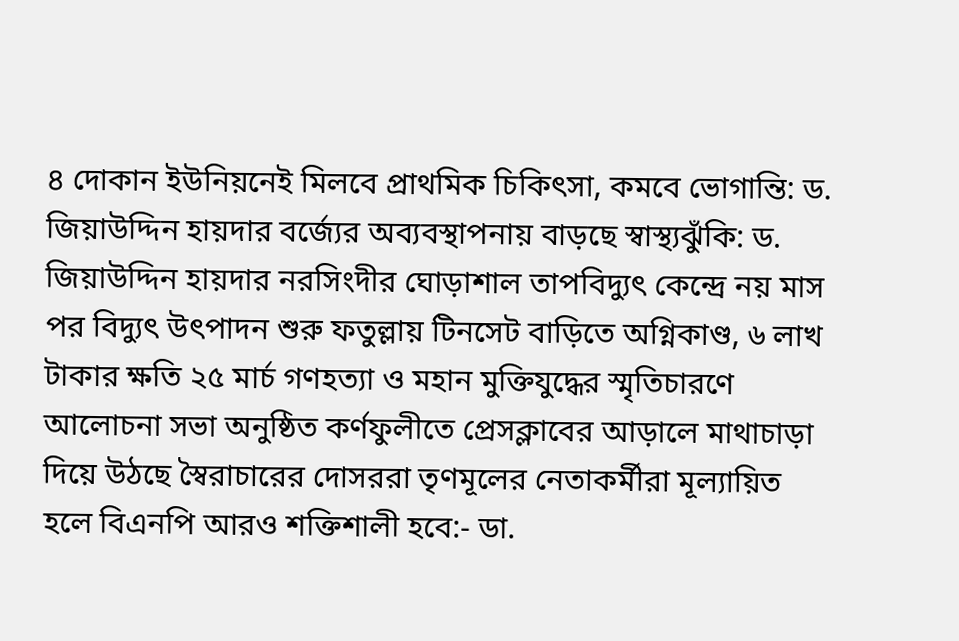৪ দোকান ইউনিয়নেই মিলবে প্রাথমিক চিকিৎসা, কমবে ভোগান্তি: ড. জিয়াউদ্দিন হায়দার বর্জ্যের অব্যবস্থাপনায় বাড়ছে স্বাস্থ্যঝুঁকি: ড. জিয়াউদ্দিন হায়দার নরসিংদীর ঘোড়াশাল তাপবিদ্যুৎ কেন্দ্রে নয় মাস পর বিদ্যুৎ উৎপাদন শুরু ফতুল্লায় টিনসেট বাড়িতে অগ্নিকাণ্ড, ৬ লাখ টাকার ক্ষতি ২৫ মার্চ গণহত্যা ও মহান মুক্তিযুদ্ধের স্মৃতিচারণে আলোচনা সভা অনুষ্ঠিত কর্ণফুলীতে প্রেসক্লাবের আড়ালে মাথাচাড়া দিয়ে উঠছে স্বৈরাচারের দোসররা তৃণমূলের নেতাকর্মীরা মূল্যায়িত হলে বিএনপি আরও শক্তিশালী হবে:- ডা.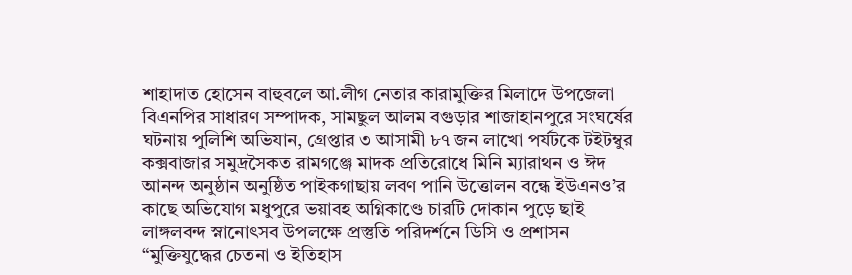শাহাদাত হোসেন বাহুবলে আ.লীগ নেতার কারামুক্তির মিলাদে উপজেলা বিএনপির সাধারণ সম্পাদক, সামছুল আলম বগুড়ার শাজাহানপুরে সংঘর্ষের ঘটনায় পুলিশি অভিযান, গ্রেপ্তার ৩ আসামী ৮৭ জন লাখো পর্যটকে টইটম্বুর কক্সবাজার সমুদ্রসৈকত রামগঞ্জে মাদক প্রতিরোধে মিনি ম্যারাথন ও ঈদ আনন্দ অনুষ্ঠান অনুষ্ঠিত পাইকগাছায় লবণ পানি উত্তোলন বন্ধে ইউএনও’র কাছে অভিযোগ মধুপুরে ভয়াবহ অগ্নিকাণ্ডে চারটি দোকান পুড়ে ছাই লাঙ্গলবন্দ স্নানোৎসব উপলক্ষে প্রস্তুতি পরিদর্শনে ডিসি ও প্রশাসন “মুক্তিযুদ্ধের চেতনা ও ইতিহাস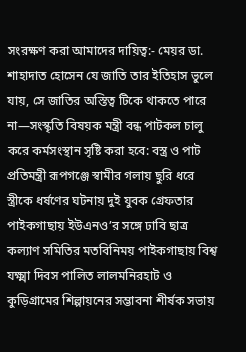সংরক্ষণ করা আমাদের দায়িত্ব:- মেয়র ডা. শাহাদাত হোসেন যে জাতি তার ইতিহাস ভুলে যায়, সে জাতির অস্তিত্ব টিকে থাকতে পারে না—সংস্কৃতি বিষয়ক মন্ত্রী বন্ধ পাটকল চালু করে কর্মসংস্থান সৃষ্টি করা হবে: বস্ত্র ও পাট প্রতিমন্ত্রী রূপগঞ্জে স্বামীর গলায় ছুরি ধরে স্ত্রীকে ধর্ষণের ঘটনায় দুই যুবক গ্রেফতার পাইকগাছায় ইউএনও’র সঙ্গে ঢাবি ছাত্র কল্যাণ সমিতির মতবিনিময় পাইকগাছায় বিশ্ব যক্ষ্মা দিবস পালিত লালমনিরহাট ও কুড়িগ্রামের শিল্পায়নের সম্ভাবনা শীর্ষক সভায়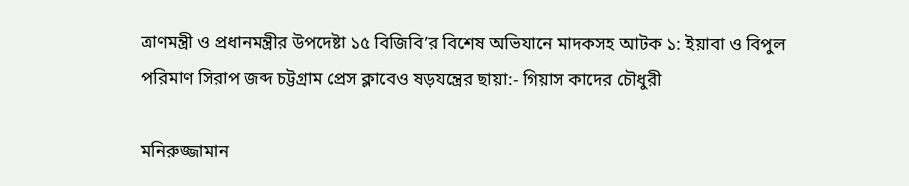ত্রাণমন্ত্রী ও প্রধানমন্ত্রীর উপদেষ্টা ১৫ বিজিবি’র বিশেষ অভিযানে মাদকসহ আটক ১: ইয়াবা ও বিপুল পরিমাণ সিরাপ জব্দ চট্টগ্রাম প্রেস ক্লাবেও ষড়যন্ত্রের ছায়া:- গিয়াস কাদের চৌধুরী

মনিরুজ্জামান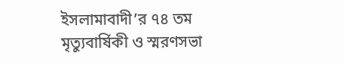ইসলামাবাদী’র ৭৪ তম মৃত্যুবার্ষিকী ও স্মরণসভা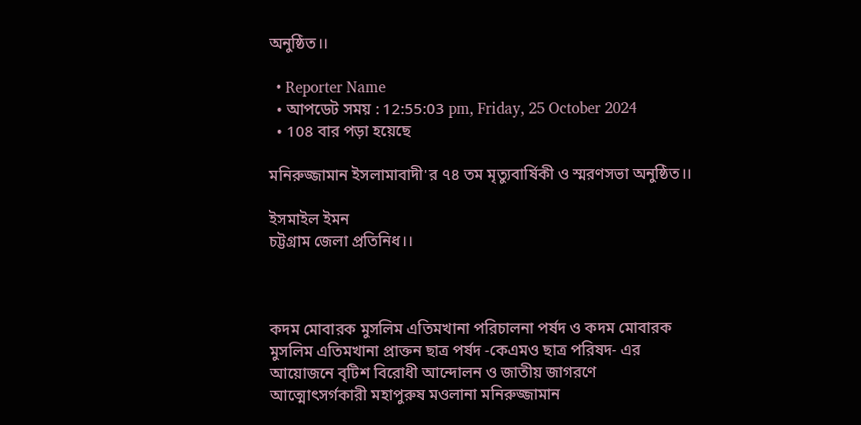অনুষ্ঠিত।।

  • Reporter Name
  • আপডেট সময় : 12:55:03 pm, Friday, 25 October 2024
  • 108 বার পড়া হয়েছে

মনিরুজ্জামান ইসলামাবাদী'র ৭৪ তম মৃত্যুবার্ষিকী ও স্মরণসভা অনুষ্ঠিত।।

ইসমাইল ইমন
চট্টগ্রাম জেলা প্রতিনিধ।।



কদম মোবারক মুসলিম এতিমখানা পরিচালনা পর্ষদ ও কদম মোবারক মুসলিম এতিমখানা প্রাক্তন ছাত্র পর্ষদ -কেএমও ছাত্র পরিষদ- এর আয়োজনে বৃটিশ বিরোধী আন্দোলন ও জাতীয় জাগরণে আত্মোৎসর্গকারী মহাপুরুষ মওলানা মনিরুজ্জামান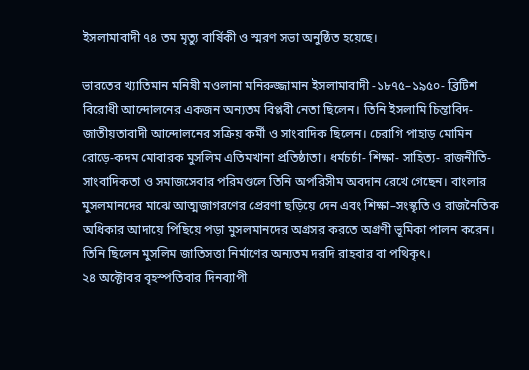ইসলামাবাদী ৭৪ তম মৃত্যু বার্ষিকী ও স্মরণ সভা অনুষ্ঠিত হয়েছে।

ভারতের খ্যাতিমান মনিষী মওলানা মনিরুজ্জামান ইসলামাবাদী -১৮৭৫–১৯৫০- ব্রিটিশ বিরোধী আন্দোলনের একজন অন্যতম বিপ্লবী নেতা ছিলেন। তিনি ইসলামি চিন্তাবিদ- জাতীয়তাবাদী আন্দোলনের সক্রিয় কর্মী ও সাংবাদিক ছিলেন। চেরাগি পাহাড় মোমিন রোড়ে-কদম মোবারক মুসলিম এতিমখানা প্রতিষ্ঠাতা। ধর্মচর্চা- শিক্ষা- সাহিত্য- রাজনীতি- সাংবাদিকতা ও সমাজসেবার পরিমণ্ডলে তিনি অপরিসীম অবদান রেখে গেছেন। বাংলার মুসলমানদের মাঝে আত্মজাগরণের প্রেরণা ছড়িয়ে দেন এবং শিক্ষা–সংস্কৃতি ও রাজনৈতিক অধিকার আদায়ে পিছিয়ে পড়া মুসলমানদের অগ্রসর করতে অগ্রণী ভূমিকা পালন করেন। তিনি ছিলেন মুসলিম জাতিসত্তা নির্মাণের অন্যতম দরদি রাহবার বা পথিকৃৎ।
২৪ অক্টোবর বৃহস্পতিবার দিনব্যাপী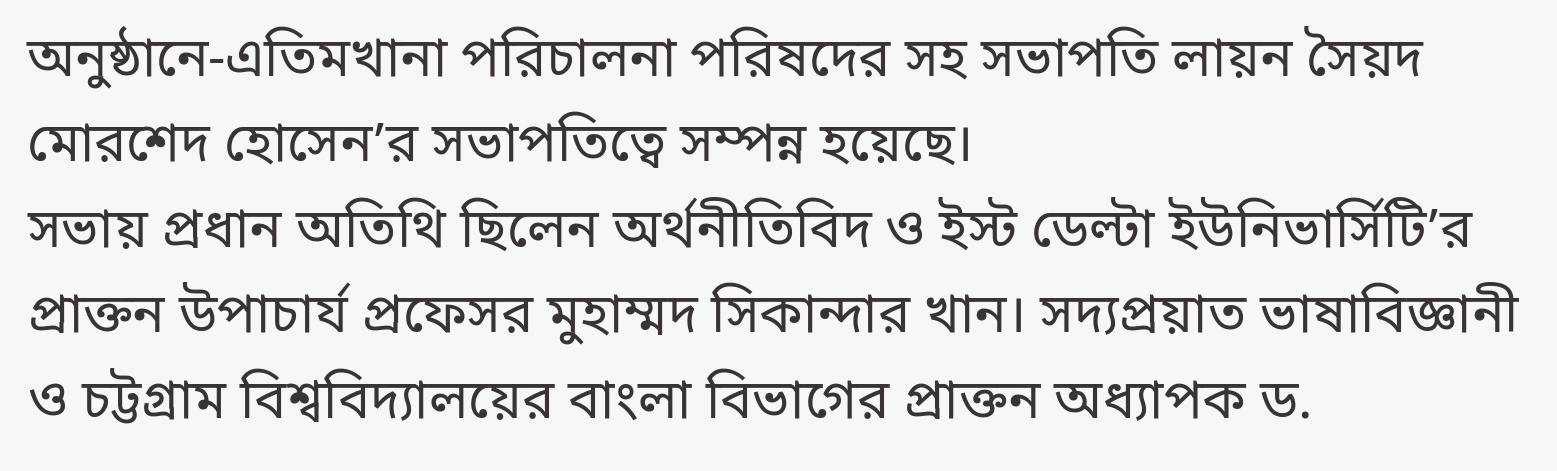অনুষ্ঠানে-এতিমখানা পরিচালনা পরিষদের সহ সভাপতি লায়ন সৈয়দ মোরশেদ হোসেন’র সভাপতিত্বে সম্পন্ন হয়েছে।
সভায় প্রধান অতিথি ছিলেন অর্থনীতিবিদ ও ইস্ট ডেল্টা ইউনিভার্সিটি’র প্রাক্তন উপাচার্য প্রফেসর মুহাম্মদ সিকান্দার খান। সদ্যপ্রয়াত ভাষাবিজ্ঞানী ও চট্টগ্রাম বিশ্ববিদ্যালয়ের বাংলা বিভাগের প্রাক্তন অধ্যাপক ড.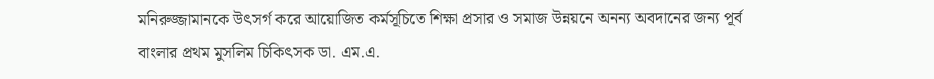মনিরুজ্জামানকে উৎসর্গ করে আয়োজিত কর্মসূচিতে শিক্ষা প্রসার ও সমাজ উন্নয়নে অনন্য অবদানের জন্য পূর্ব বাংলার প্রথম মুসলিম চিকিৎসক ডা. এম.এ.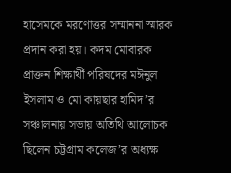হাসেমকে মরণোত্তর সম্মাননা স্মারক প্রদান করা হয়। কদম মোবারক প্রাক্তন শিক্ষার্থী পরিষদের মঈনুল ইসলাম ও মো কায়ছার হামিদ’র সঞ্চালনায় সভায় অতিথি আলোচক ছিলেন চট্টগ্রাম কলেজ’র অধ্যক্ষ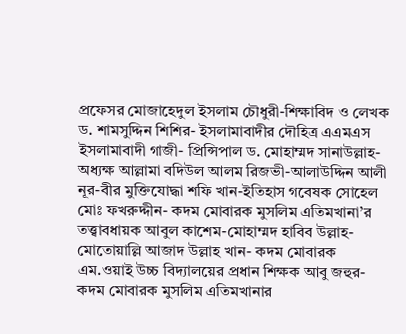প্রফেসর মোজাহেদুল ইসলাম চৌধুরী-শিক্ষাবিদ ও লেখক ড. শামসুদ্দিন শিশির- ইসলামাবাদীর দৌহিত্র এএমএস ইসলামাবাদী গাজী- প্রিন্সিপাল ড. মোহাম্মদ সানাউল্লাহ- অধ্যক্ষ আল্লামা বদিউল আলম রিজভী-আলাউদ্দিন আলী নূর-বীর মুক্তিযোদ্ধা শফি খান-ইতিহাস গবেষক সোহেল মোঃ ফখরুদ্দীন- কদম মোবারক মুসলিম এতিমখানা’র তত্ত্বাবধায়ক আবুল কাশেম-মোহাম্মদ হাবিব উল্লাহ-মোতোয়াল্লি আজাদ উল্লাহ খান- কদম মোবারক এম.ওয়াই উচ্চ বিদ্যালয়ের প্রধান শিক্ষক আবু জহুর- কদম মোবারক মুসলিম এতিমখানার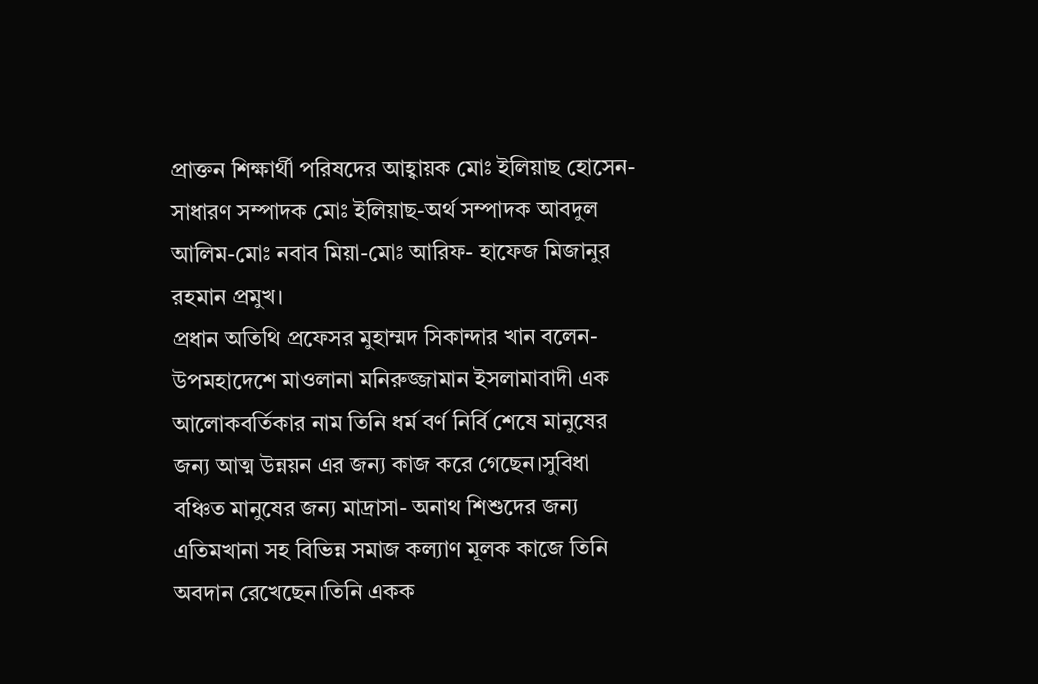প্রাক্তন শিক্ষার্থী পরিষদের আহ্বায়ক মোঃ ইলিয়াছ হোসেন-সাধারণ সম্পাদক মোঃ ইলিয়াছ-অর্থ সম্পাদক আবদুল আলিম-মোঃ নবাব মিয়া-মোঃ আরিফ- হাফেজ মিজানুর রহমান প্রমুখ।
প্রধান অতিথি প্রফেসর মুহাম্মদ সিকান্দার খান বলেন- উপমহাদেশে মাওলানা মনিরুজ্জামান ইসলামাবাদী এক আলোকবর্তিকার নাম তিনি ধর্ম বর্ণ নির্বি শেষে মানুষের জন্য আত্ম উন্নয়ন এর জন্য কাজ করে গেছেন।সুবিধা বঞ্চিত মানুষের জন্য মাদ্রাসা- অনাথ শিশুদের জন্য এতিমখানা সহ বিভিন্ন সমাজ কল্যাণ মূলক কাজে তিনি অবদান রেখেছেন।তিনি একক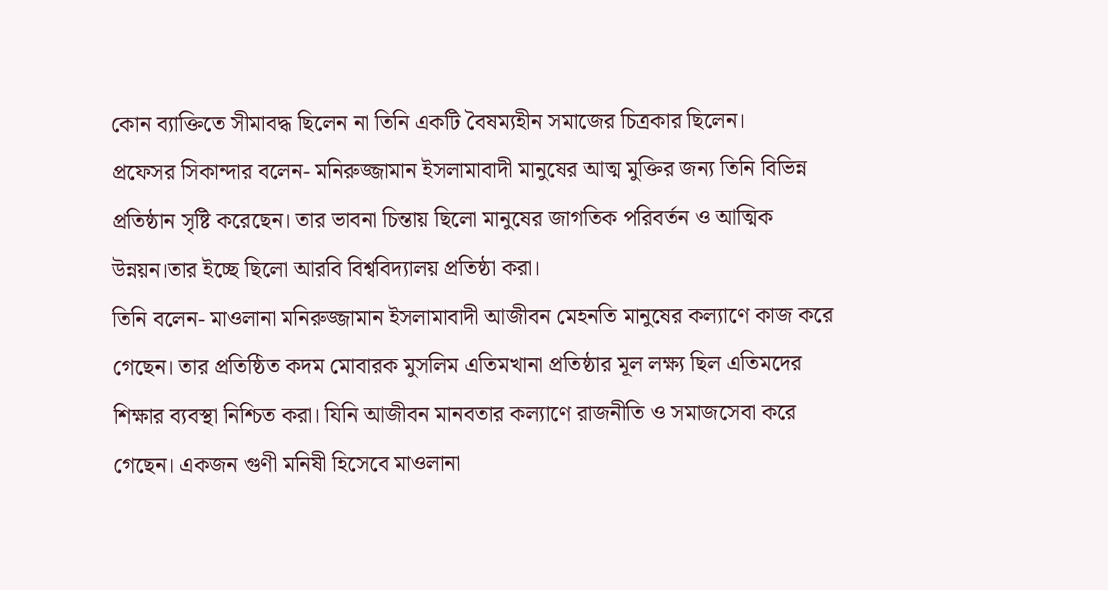কোন ব্যাক্তিতে সীমাবদ্ধ ছিলেন না তিনি একটি বৈষম্যহীন সমাজের চিত্রকার ছিলেন।
প্রফেসর সিকান্দার বলেন- মনিরুজ্জামান ইসলামাবাদী মানুষের আত্ম মুক্তির জন্য তিনি বিভিন্ন প্রতিষ্ঠান সৃষ্টি করেছেন। তার ভাবনা চিন্তায় ছিলো মানুষের জাগতিক পরিবর্তন ও আত্মিক উন্নয়ন।তার ইচ্ছে ছিলো আরবি বিশ্ববিদ্যালয় প্রতিষ্ঠা করা।
তিনি বলেন- মাওলানা মনিরুজ্জামান ইসলামাবাদী আজীবন মেহনতি মানুষের কল্যাণে কাজ করে গেছেন। তার প্রতিষ্ঠিত কদম মোবারক মুসলিম এতিমখানা প্রতিষ্ঠার মূল লক্ষ্য ছিল এতিমদের শিক্ষার ব্যবস্থা নিশ্চিত করা। যিনি আজীবন মানবতার কল্যাণে রাজনীতি ও সমাজসেবা করে গেছেন। একজন গুণী মনিষী হিসেবে মাওলানা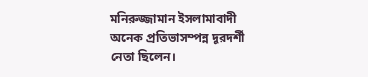মনিরুজ্জামান ইসলামাবাদী অনেক প্রতিভাসম্পন্ন দূরদর্শী নেতা ছিলেন।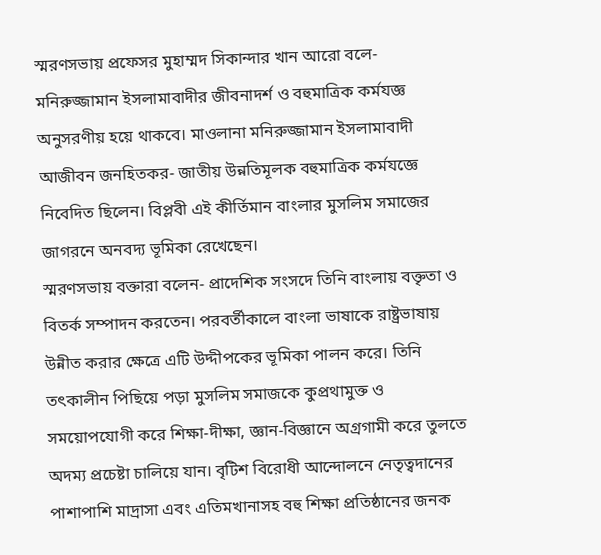স্মরণসভায় প্রফেসর মুহাম্মদ সিকান্দার খান আরো বলে- মনিরুজ্জামান ইসলামাবাদীর জীবনাদর্শ ও বহুমাত্রিক কর্মযজ্ঞ অনুসরণীয় হয়ে থাকবে। মাওলানা মনিরুজ্জামান ইসলামাবাদী আজীবন জনহিতকর- জাতীয় উন্নতিমূলক বহুমাত্রিক কর্মযজ্ঞে নিবেদিত ছিলেন। বিপ্লবী এই কীর্তিমান বাংলার মুসলিম সমাজের জাগরনে অনবদ্য ভূমিকা রেখেছেন।
স্মরণসভায় বক্তারা বলেন- প্রাদেশিক সংসদে তিনি বাংলায় বক্তৃতা ও বিতর্ক সম্পাদন করতেন। পরবর্তীকালে বাংলা ভাষাকে রাষ্ট্রভাষায় উন্নীত করার ক্ষেত্রে এটি উদ্দীপকের ভূমিকা পালন করে। তিনি তৎকালীন পিছিয়ে পড়া মুসলিম সমাজকে কুপ্রথামুক্ত ও সময়োপযোগী করে শিক্ষা-দীক্ষা, জ্ঞান-বিজ্ঞানে অগ্রগামী করে তুলতে অদম্য প্রচেষ্টা চালিয়ে যান। বৃটিশ বিরোধী আন্দোলনে নেতৃত্বদানের পাশাপাশি মাদ্রাসা এবং এতিমখানাসহ বহু শিক্ষা প্রতিষ্ঠানের জনক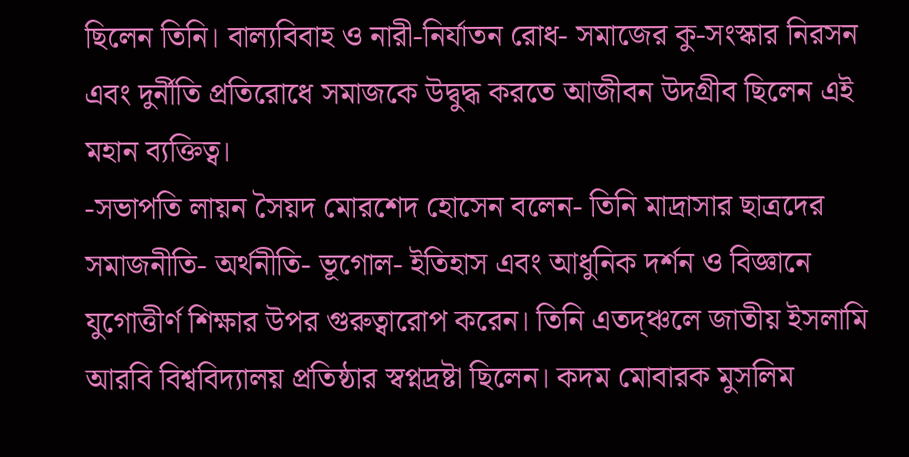ছিলেন তিনি। বাল্যবিবাহ ও নারী-নির্যাতন রোধ- সমাজের কু-সংস্কার নিরসন এবং দুর্নীতি প্রতিরোধে সমাজকে উদ্বুদ্ধ করতে আজীবন উদগ্রীব ছিলেন এই মহান ব্যক্তিত্ব।
-সভাপতি লায়ন সৈয়দ মোরশেদ হোসেন বলেন- তিনি মাদ্রাসার ছাত্রদের সমাজনীতি- অর্থনীতি- ভূগোল- ইতিহাস এবং আধুনিক দর্শন ও বিজ্ঞানে যুগোত্তীর্ণ শিক্ষার উপর গুরুত্বারোপ করেন। তিনি এতদ্ঞ্চলে জাতীয় ইসলামি আরবি বিশ্ববিদ্যালয় প্রতিষ্ঠার স্বপ্নদ্রষ্টা ছিলেন। কদম মোবারক মুসলিম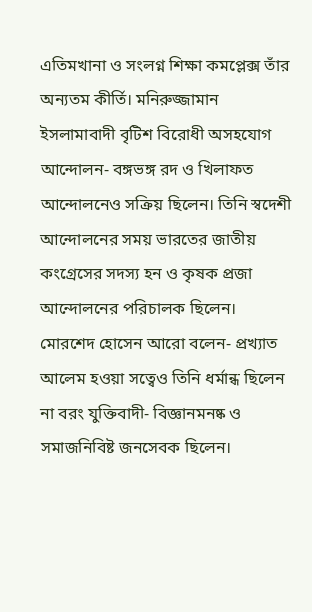এতিমখানা ও সংলগ্ন শিক্ষা কমপ্লেক্স তাঁর অন্যতম কীর্তি। মনিরুজ্জামান ইসলামাবাদী বৃটিশ বিরোধী অসহযোগ আন্দোলন- বঙ্গভঙ্গ রদ ও খিলাফত আন্দোলনেও সক্রিয় ছিলেন। তিনি স্বদেশী আন্দোলনের সময় ভারতের জাতীয় কংগ্রেসের সদস্য হন ও কৃষক প্রজা আন্দোলনের পরিচালক ছিলেন।
মোরশেদ হোসেন আরো বলেন- প্রখ্যাত আলেম হওয়া সত্বেও তিনি ধর্মান্ধ ছিলেন না বরং যুক্তিবাদী- বিজ্ঞানমনষ্ক ও সমাজনিবিষ্ট জনসেবক ছিলেন।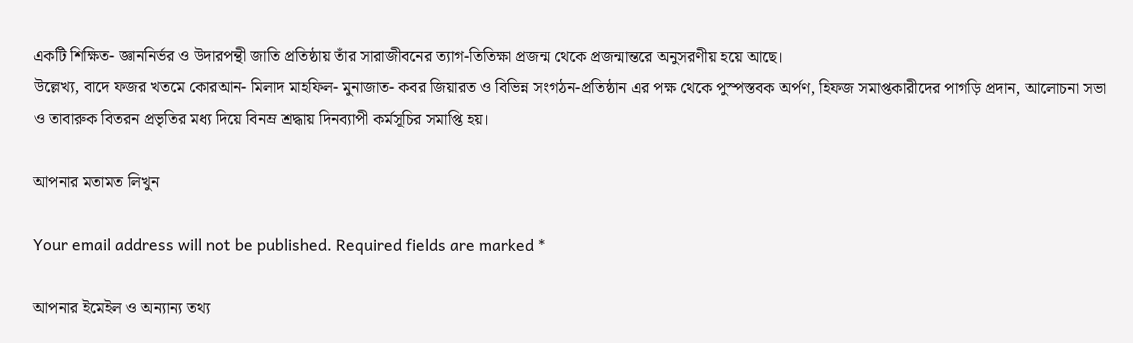একটি শিক্ষিত- জ্ঞাননির্ভর ও উদারপন্থী জাতি প্রতিষ্ঠায় তাঁর সারাজীবনের ত্যাগ-তিতিক্ষা প্রজন্ম থেকে প্রজন্মান্তরে অনুসরণীয় হয়ে আছে।
উল্লেখ্য, বাদে ফজর খতমে কোরআন- মিলাদ মাহফিল- মুনাজাত- কবর জিয়ারত ও বিভিন্ন সংগঠন-প্রতিষ্ঠান এর পক্ষ থেকে পুস্পস্তবক অর্পণ, হিফজ সমাপ্তকারীদের পাগড়ি প্রদান, আলোচনা সভা ও তাবারুক বিতরন প্রভৃতির মধ্য দিয়ে বিনম্র শ্রদ্ধায় দিনব্যাপী কর্মসূচির সমাপ্তি হয়।

আপনার মতামত লিখুন

Your email address will not be published. Required fields are marked *

আপনার ইমেইল ও অন্যান্য তথ্য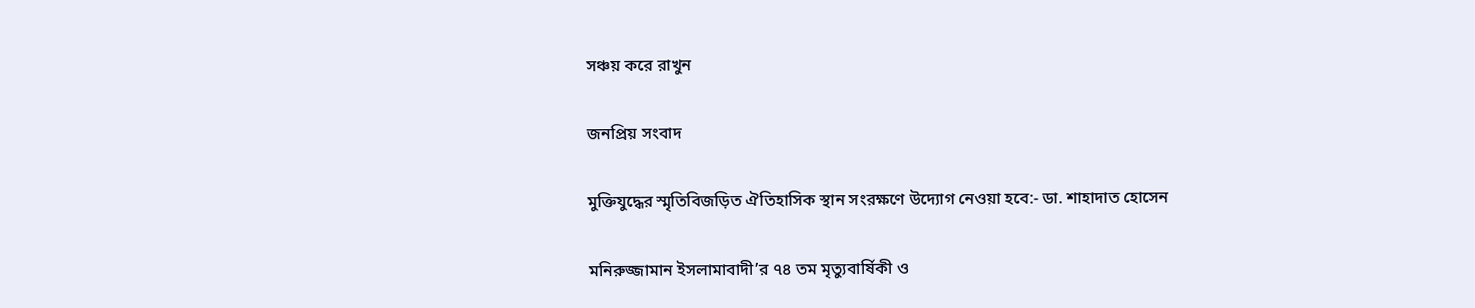সঞ্চয় করে রাখুন

জনপ্রিয় সংবাদ

মুক্তিযুদ্ধের স্মৃতিবিজড়িত ঐতিহাসিক স্থান সংরক্ষণে উদ্যোগ নেওয়া হবে:- ডা. শাহাদাত হোসেন

মনিরুজ্জামান ইসলামাবাদী’র ৭৪ তম মৃত্যুবার্ষিকী ও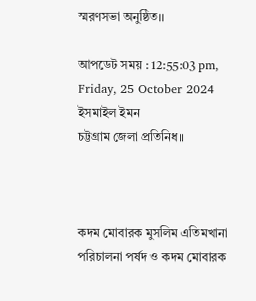স্মরণসভা অনুষ্ঠিত।।

আপডেট সময় : 12:55:03 pm, Friday, 25 October 2024
ইসমাইল ইমন
চট্টগ্রাম জেলা প্রতিনিধ।।



কদম মোবারক মুসলিম এতিমখানা পরিচালনা পর্ষদ ও কদম মোবারক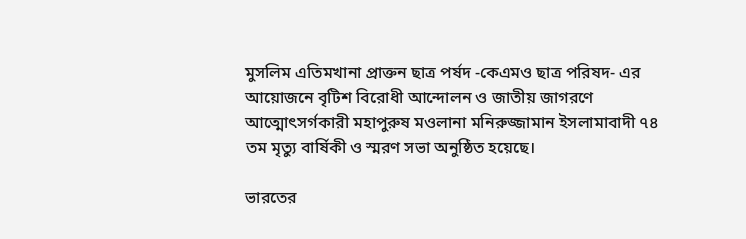মুসলিম এতিমখানা প্রাক্তন ছাত্র পর্ষদ -কেএমও ছাত্র পরিষদ- এর আয়োজনে বৃটিশ বিরোধী আন্দোলন ও জাতীয় জাগরণে আত্মোৎসর্গকারী মহাপুরুষ মওলানা মনিরুজ্জামান ইসলামাবাদী ৭৪ তম মৃত্যু বার্ষিকী ও স্মরণ সভা অনুষ্ঠিত হয়েছে।

ভারতের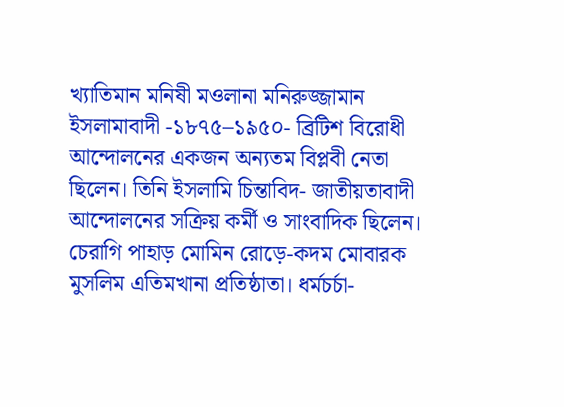খ্যাতিমান মনিষী মওলানা মনিরুজ্জামান ইসলামাবাদী -১৮৭৫–১৯৫০- ব্রিটিশ বিরোধী আন্দোলনের একজন অন্যতম বিপ্লবী নেতা ছিলেন। তিনি ইসলামি চিন্তাবিদ- জাতীয়তাবাদী আন্দোলনের সক্রিয় কর্মী ও সাংবাদিক ছিলেন। চেরাগি পাহাড় মোমিন রোড়ে-কদম মোবারক মুসলিম এতিমখানা প্রতিষ্ঠাতা। ধর্মচর্চা-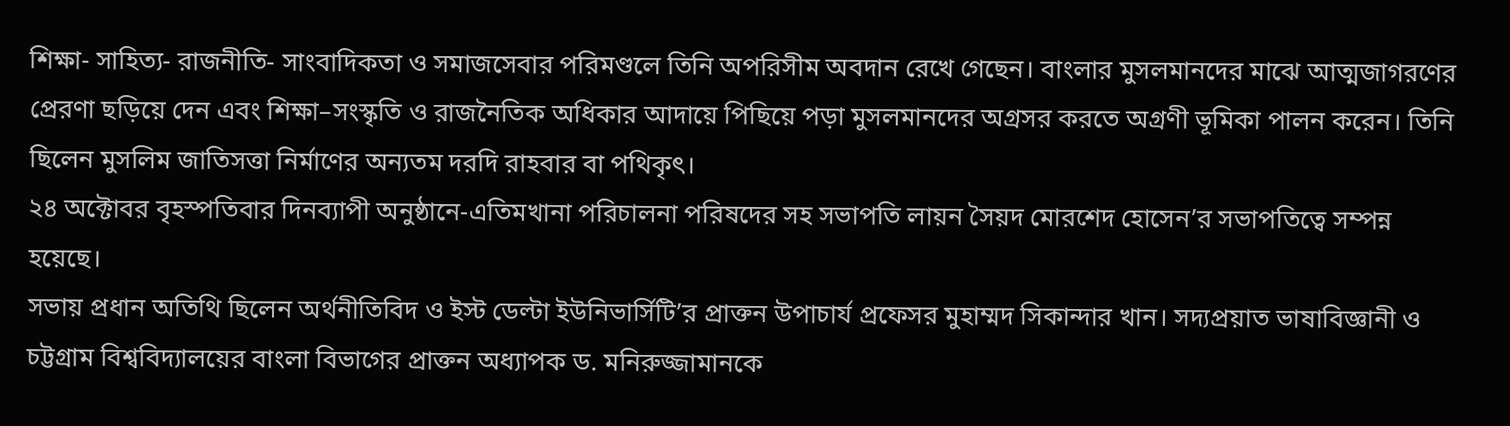শিক্ষা- সাহিত্য- রাজনীতি- সাংবাদিকতা ও সমাজসেবার পরিমণ্ডলে তিনি অপরিসীম অবদান রেখে গেছেন। বাংলার মুসলমানদের মাঝে আত্মজাগরণের প্রেরণা ছড়িয়ে দেন এবং শিক্ষা–সংস্কৃতি ও রাজনৈতিক অধিকার আদায়ে পিছিয়ে পড়া মুসলমানদের অগ্রসর করতে অগ্রণী ভূমিকা পালন করেন। তিনি ছিলেন মুসলিম জাতিসত্তা নির্মাণের অন্যতম দরদি রাহবার বা পথিকৃৎ।
২৪ অক্টোবর বৃহস্পতিবার দিনব্যাপী অনুষ্ঠানে-এতিমখানা পরিচালনা পরিষদের সহ সভাপতি লায়ন সৈয়দ মোরশেদ হোসেন’র সভাপতিত্বে সম্পন্ন হয়েছে।
সভায় প্রধান অতিথি ছিলেন অর্থনীতিবিদ ও ইস্ট ডেল্টা ইউনিভার্সিটি’র প্রাক্তন উপাচার্য প্রফেসর মুহাম্মদ সিকান্দার খান। সদ্যপ্রয়াত ভাষাবিজ্ঞানী ও চট্টগ্রাম বিশ্ববিদ্যালয়ের বাংলা বিভাগের প্রাক্তন অধ্যাপক ড. মনিরুজ্জামানকে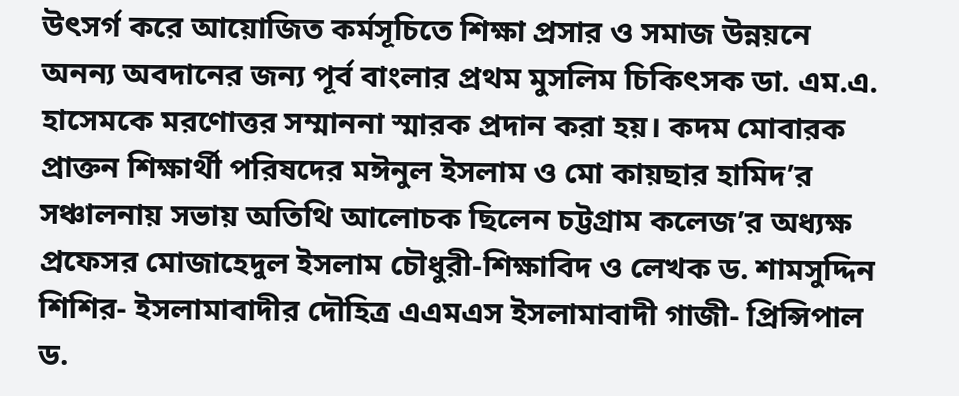উৎসর্গ করে আয়োজিত কর্মসূচিতে শিক্ষা প্রসার ও সমাজ উন্নয়নে অনন্য অবদানের জন্য পূর্ব বাংলার প্রথম মুসলিম চিকিৎসক ডা. এম.এ. হাসেমকে মরণোত্তর সম্মাননা স্মারক প্রদান করা হয়। কদম মোবারক প্রাক্তন শিক্ষার্থী পরিষদের মঈনুল ইসলাম ও মো কায়ছার হামিদ’র সঞ্চালনায় সভায় অতিথি আলোচক ছিলেন চট্টগ্রাম কলেজ’র অধ্যক্ষ প্রফেসর মোজাহেদুল ইসলাম চৌধুরী-শিক্ষাবিদ ও লেখক ড. শামসুদ্দিন শিশির- ইসলামাবাদীর দৌহিত্র এএমএস ইসলামাবাদী গাজী- প্রিন্সিপাল ড.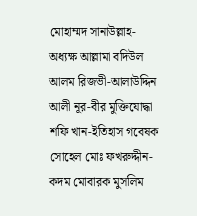মোহাম্মদ সানাউল্লাহ- অধ্যক্ষ আল্লামা বদিউল আলম রিজভী-আলাউদ্দিন আলী নূর-বীর মুক্তিযোদ্ধা শফি খান-ইতিহাস গবেষক সোহেল মোঃ ফখরুদ্দীন- কদম মোবারক মুসলিম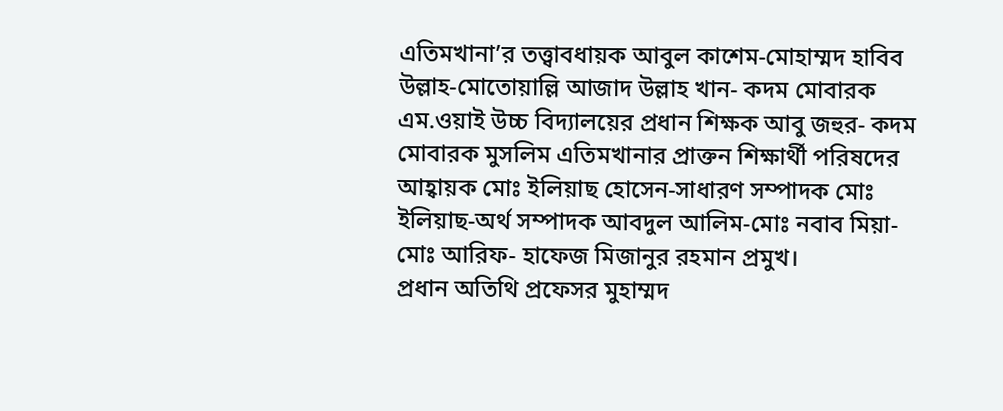এতিমখানা’র তত্ত্বাবধায়ক আবুল কাশেম-মোহাম্মদ হাবিব উল্লাহ-মোতোয়াল্লি আজাদ উল্লাহ খান- কদম মোবারক এম.ওয়াই উচ্চ বিদ্যালয়ের প্রধান শিক্ষক আবু জহুর- কদম মোবারক মুসলিম এতিমখানার প্রাক্তন শিক্ষার্থী পরিষদের আহ্বায়ক মোঃ ইলিয়াছ হোসেন-সাধারণ সম্পাদক মোঃ ইলিয়াছ-অর্থ সম্পাদক আবদুল আলিম-মোঃ নবাব মিয়া-মোঃ আরিফ- হাফেজ মিজানুর রহমান প্রমুখ।
প্রধান অতিথি প্রফেসর মুহাম্মদ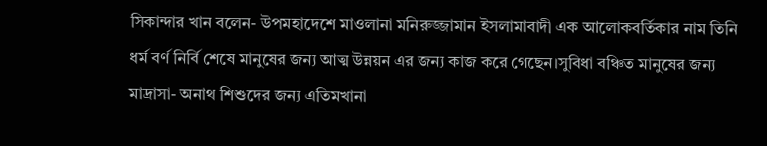সিকান্দার খান বলেন- উপমহাদেশে মাওলানা মনিরুজ্জামান ইসলামাবাদী এক আলোকবর্তিকার নাম তিনি ধর্ম বর্ণ নির্বি শেষে মানুষের জন্য আত্ম উন্নয়ন এর জন্য কাজ করে গেছেন।সুবিধা বঞ্চিত মানুষের জন্য মাদ্রাসা- অনাথ শিশুদের জন্য এতিমখানা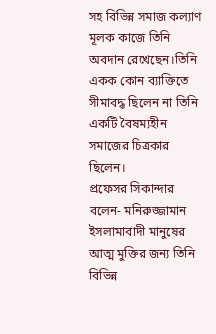সহ বিভিন্ন সমাজ কল্যাণ মূলক কাজে তিনি অবদান রেখেছেন।তিনি একক কোন ব্যাক্তিতে সীমাবদ্ধ ছিলেন না তিনি একটি বৈষম্যহীন সমাজের চিত্রকার ছিলেন।
প্রফেসর সিকান্দার বলেন- মনিরুজ্জামান ইসলামাবাদী মানুষের আত্ম মুক্তির জন্য তিনি বিভিন্ন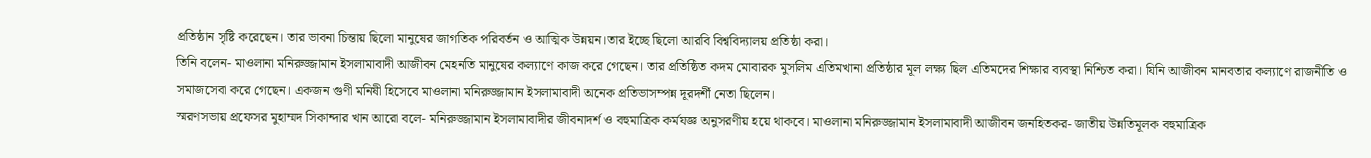প্রতিষ্ঠান সৃষ্টি করেছেন। তার ভাবনা চিন্তায় ছিলো মানুষের জাগতিক পরিবর্তন ও আত্মিক উন্নয়ন।তার ইচ্ছে ছিলো আরবি বিশ্ববিদ্যালয় প্রতিষ্ঠা করা।
তিনি বলেন- মাওলানা মনিরুজ্জামান ইসলামাবাদী আজীবন মেহনতি মানুষের কল্যাণে কাজ করে গেছেন। তার প্রতিষ্ঠিত কদম মোবারক মুসলিম এতিমখানা প্রতিষ্ঠার মূল লক্ষ্য ছিল এতিমদের শিক্ষার ব্যবস্থা নিশ্চিত করা। যিনি আজীবন মানবতার কল্যাণে রাজনীতি ও সমাজসেবা করে গেছেন। একজন গুণী মনিষী হিসেবে মাওলানা মনিরুজ্জামান ইসলামাবাদী অনেক প্রতিভাসম্পন্ন দূরদর্শী নেতা ছিলেন।
স্মরণসভায় প্রফেসর মুহাম্মদ সিকান্দার খান আরো বলে- মনিরুজ্জামান ইসলামাবাদীর জীবনাদর্শ ও বহুমাত্রিক কর্মযজ্ঞ অনুসরণীয় হয়ে থাকবে। মাওলানা মনিরুজ্জামান ইসলামাবাদী আজীবন জনহিতকর- জাতীয় উন্নতিমূলক বহুমাত্রিক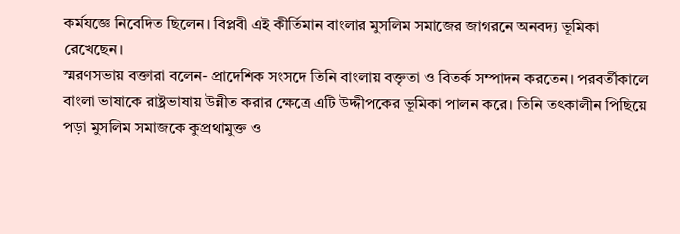কর্মযজ্ঞে নিবেদিত ছিলেন। বিপ্লবী এই কীর্তিমান বাংলার মুসলিম সমাজের জাগরনে অনবদ্য ভূমিকা রেখেছেন।
স্মরণসভায় বক্তারা বলেন- প্রাদেশিক সংসদে তিনি বাংলায় বক্তৃতা ও বিতর্ক সম্পাদন করতেন। পরবর্তীকালে বাংলা ভাষাকে রাষ্ট্রভাষায় উন্নীত করার ক্ষেত্রে এটি উদ্দীপকের ভূমিকা পালন করে। তিনি তৎকালীন পিছিয়ে পড়া মুসলিম সমাজকে কুপ্রথামুক্ত ও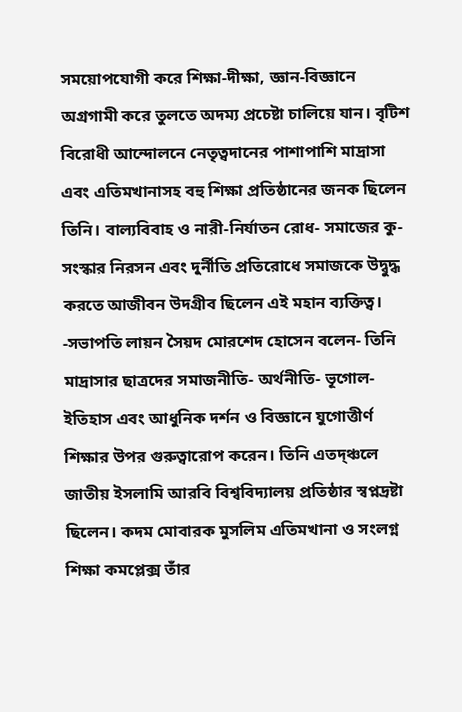সময়োপযোগী করে শিক্ষা-দীক্ষা, জ্ঞান-বিজ্ঞানে অগ্রগামী করে তুলতে অদম্য প্রচেষ্টা চালিয়ে যান। বৃটিশ বিরোধী আন্দোলনে নেতৃত্বদানের পাশাপাশি মাদ্রাসা এবং এতিমখানাসহ বহু শিক্ষা প্রতিষ্ঠানের জনক ছিলেন তিনি। বাল্যবিবাহ ও নারী-নির্যাতন রোধ- সমাজের কু-সংস্কার নিরসন এবং দুর্নীতি প্রতিরোধে সমাজকে উদ্বুদ্ধ করতে আজীবন উদগ্রীব ছিলেন এই মহান ব্যক্তিত্ব।
-সভাপতি লায়ন সৈয়দ মোরশেদ হোসেন বলেন- তিনি মাদ্রাসার ছাত্রদের সমাজনীতি- অর্থনীতি- ভূগোল- ইতিহাস এবং আধুনিক দর্শন ও বিজ্ঞানে যুগোত্তীর্ণ শিক্ষার উপর গুরুত্বারোপ করেন। তিনি এতদ্ঞ্চলে জাতীয় ইসলামি আরবি বিশ্ববিদ্যালয় প্রতিষ্ঠার স্বপ্নদ্রষ্টা ছিলেন। কদম মোবারক মুসলিম এতিমখানা ও সংলগ্ন শিক্ষা কমপ্লেক্স তাঁর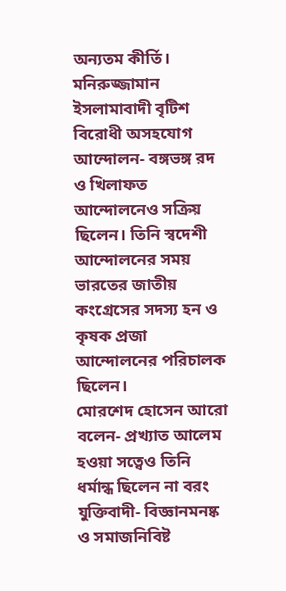অন্যতম কীর্তি। মনিরুজ্জামান ইসলামাবাদী বৃটিশ বিরোধী অসহযোগ আন্দোলন- বঙ্গভঙ্গ রদ ও খিলাফত আন্দোলনেও সক্রিয় ছিলেন। তিনি স্বদেশী আন্দোলনের সময় ভারতের জাতীয় কংগ্রেসের সদস্য হন ও কৃষক প্রজা আন্দোলনের পরিচালক ছিলেন।
মোরশেদ হোসেন আরো বলেন- প্রখ্যাত আলেম হওয়া সত্বেও তিনি ধর্মান্ধ ছিলেন না বরং যুক্তিবাদী- বিজ্ঞানমনষ্ক ও সমাজনিবিষ্ট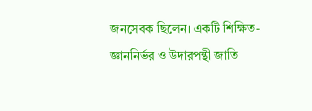জনসেবক ছিলেন। একটি শিক্ষিত- জ্ঞাননির্ভর ও উদারপন্থী জাতি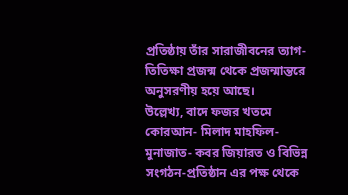প্রতিষ্ঠায় তাঁর সারাজীবনের ত্যাগ-তিতিক্ষা প্রজন্ম থেকে প্রজন্মান্তরে অনুসরণীয় হয়ে আছে।
উল্লেখ্য, বাদে ফজর খতমে কোরআন- মিলাদ মাহফিল- মুনাজাত- কবর জিয়ারত ও বিভিন্ন সংগঠন-প্রতিষ্ঠান এর পক্ষ থেকে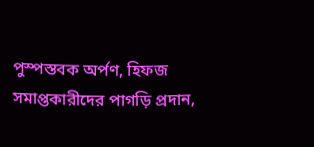পুস্পস্তবক অর্পণ, হিফজ সমাপ্তকারীদের পাগড়ি প্রদান,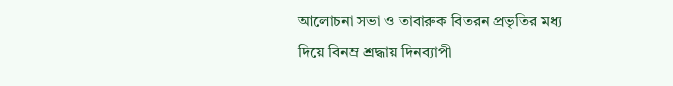আলোচনা সভা ও তাবারুক বিতরন প্রভৃতির মধ্য দিয়ে বিনম্র শ্রদ্ধায় দিনব্যাপী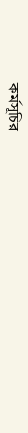কর্মসূচির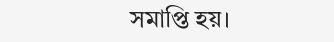সমাপ্তি হয়।